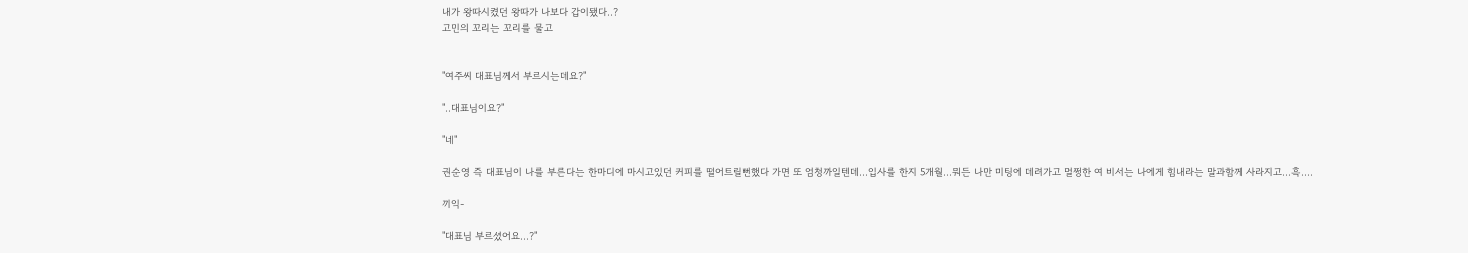내가 왕따시켰던 왕따가 나보다 갑이됐다..?
고민의 꼬리는 꼬리를 물고


"여주씨 대표님께서 부르시는데요?"

"..대표님이요?"

"네"

권순영 즉 대표님이 나를 부른다는 한마디에 마시고있던 커피를 떨어트릴뻔했다 가면 또 엄청까일텐데...입사를 한지 5개월...뭐든 나만 미팅에 데려가고 멀쩡한 여 비서는 나에게 힘내라는 말과함께 사라지고...흑....

끼익-

"대표님 부르셨어요...?"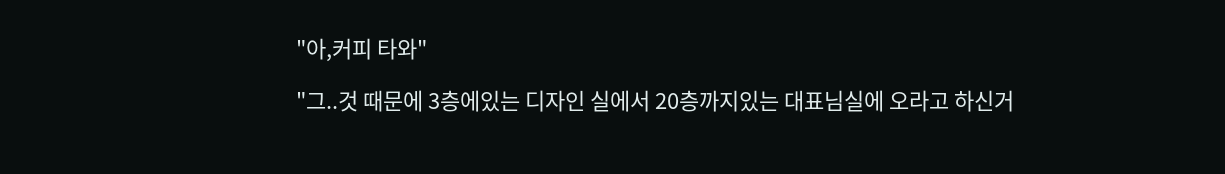"아,커피 타와"

"그..것 때문에 3층에있는 디자인 실에서 20층까지있는 대표님실에 오라고 하신거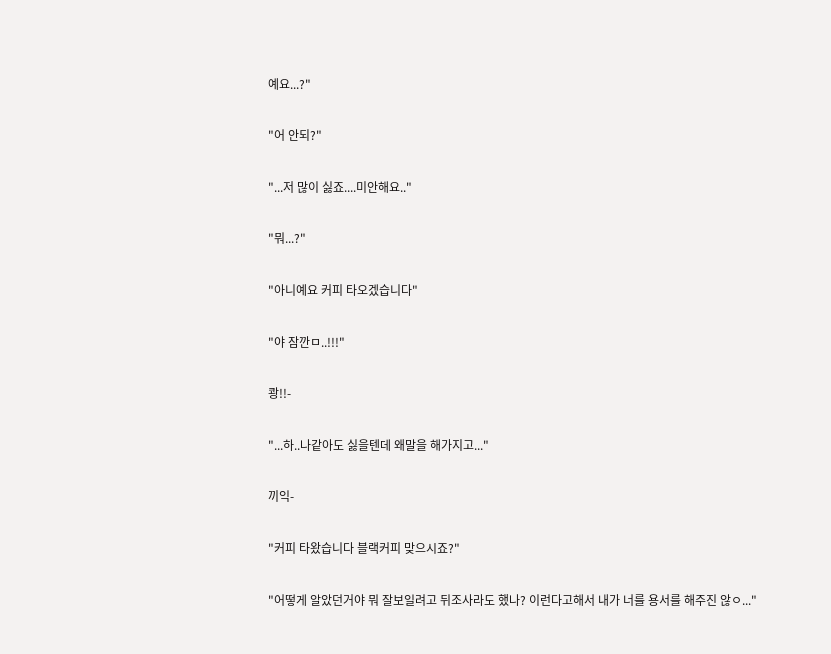예요...?"

"어 안되?"

"...저 많이 싫죠....미안해요.."

"뭐...?"

"아니예요 커피 타오겠습니다"

"야 잠깐ㅁ..!!!"

쾅!!-

"...하..나같아도 싫을텐데 왜말을 해가지고..."

끼익-

"커피 타왔습니다 블랙커피 맞으시죠?"

"어떻게 알았던거야 뭐 잘보일려고 뒤조사라도 했나? 이런다고해서 내가 너를 용서를 해주진 않ㅇ..."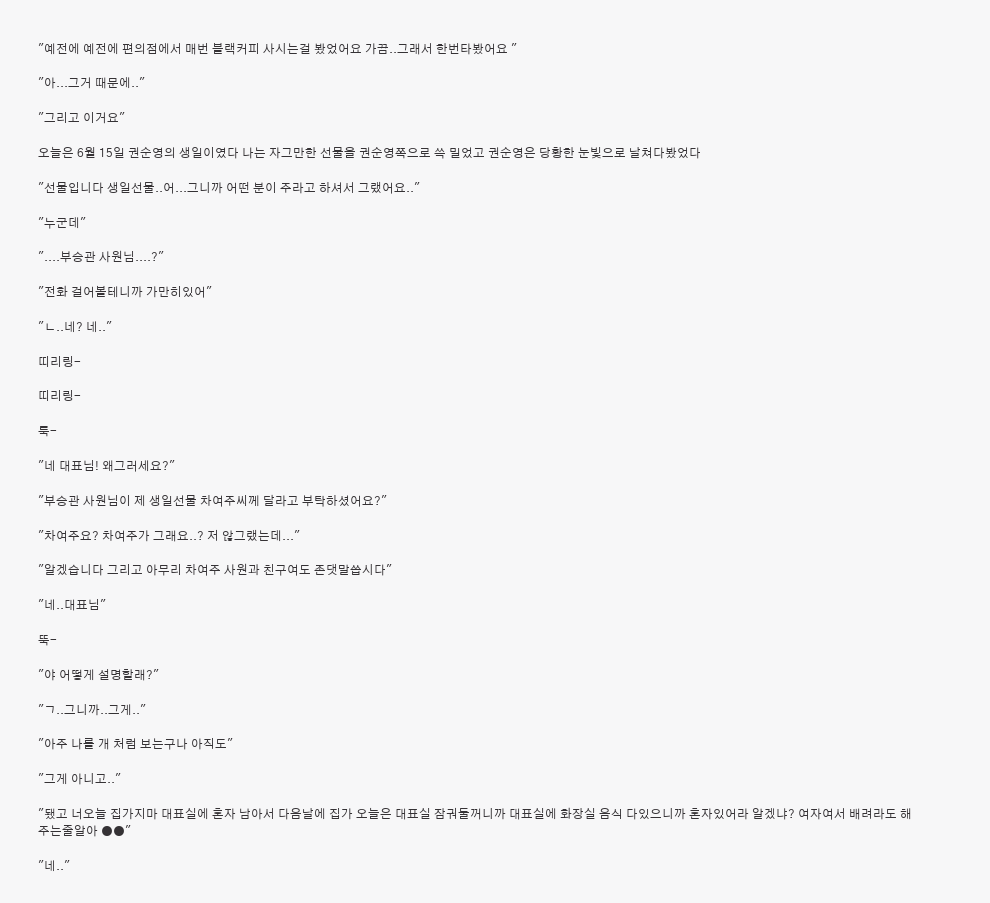"예전에 예전에 편의점에서 매번 블랙커피 사시는걸 봤었어요 가끔..그래서 한번타봤어요 "

"아...그거 때문에.."

"그리고 이거요"

오늘은 6월 15일 권순영의 생일이였다 나는 자그만한 선물을 권순영쪽으로 쓱 밀었고 권순영은 당황한 눈빛으로 날쳐다봤었다

"선물입니다 생일선물..어...그니까 어떤 분이 주라고 하셔서 그랬어요.."

"누군데"

"....부승관 사원님....?"

"전화 걸어볼테니까 가만히있어"

"ㄴ..네? 네.."

띠리링-

띠리링-

툭-

"네 대표님! 왜그러세요?"

"부승관 사원님이 제 생일선물 차여주씨께 달라고 부탁하셨어요?"

"차여주요? 차여주가 그래요..? 저 않그랬는데..."

"알겠습니다 그리고 아무리 차여주 사원과 친구여도 존댓말씁시다"

"네..대표님"

뚝-

"야 어떻게 설명할래?"

"ㄱ..그니까..그게.."

"아주 나를 개 처럼 보는구나 아직도"

"그게 아니고.."

"됐고 너오늘 집가지마 대표실에 혼자 남아서 다음날에 집가 오늘은 대표실 잠궈둘꺼니까 대표실에 화장실 음식 다있으니까 혼자있어라 알겠냐? 여자여서 배려라도 해주는줄알아 ●●"

"네.."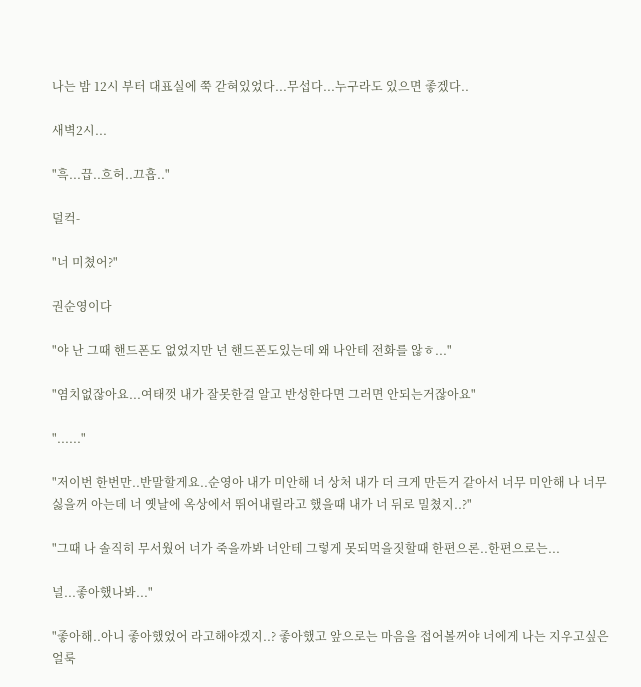나는 밤 12시 부터 대표실에 쭉 갇혀있었다...무섭다...누구라도 있으면 좋겠다..

새벽2시...

"흑...끕..흐허..끄흡.."

덜컥-

"너 미쳤어?"

권순영이다

"야 난 그때 핸드폰도 없었지만 넌 핸드폰도있는데 왜 나안테 전화를 않ㅎ..."

"염치없잖아요...여태껏 내가 잘못한걸 알고 반성한다면 그러면 안되는거잖아요"

"......"

"저이번 한번만..반말할게요..순영아 내가 미안해 너 상처 내가 더 크게 만든거 같아서 너무 미안해 나 너무싫을꺼 아는데 너 옛날에 옥상에서 뛰어내릴라고 했을때 내가 너 뒤로 밀쳤지..?"

"그때 나 솔직히 무서웠어 너가 죽을까봐 너안테 그렇게 못되먹을짓할때 한편으론..한편으로는...

널...좋아했나봐..."

"좋아해..아니 좋아했었어 라고해야겠지..? 좋아했고 앞으로는 마음을 접어볼꺼야 너에게 나는 지우고싶은 얼룩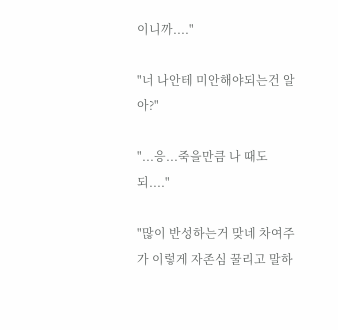이니까...."

"너 나안테 미안해야되는건 알아?"

"...응...죽을만큼 나 때도 되...."

"많이 반성하는거 맞네 차여주가 이렇게 자존심 꿀리고 말하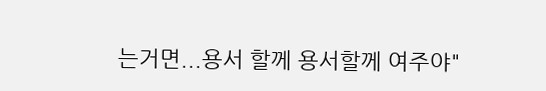는거면...용서 할께 용서할께 여주야"